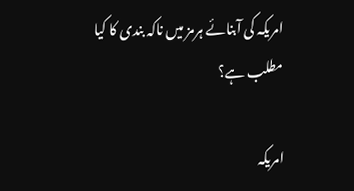امریکہ کی آبنائے ہرمز میں ناکہ بندی کا کیا مطلب ہے؟

امریکہ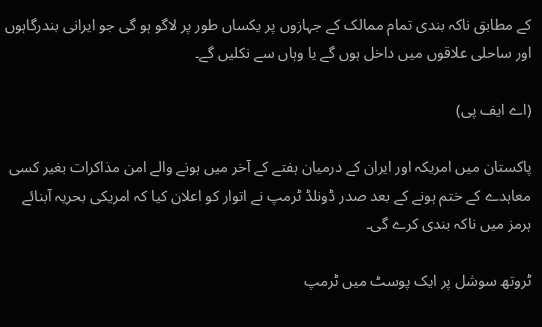کے مطابق ناکہ بندی تمام ممالک کے جہازوں پر یکساں طور پر لاگو ہو گی جو ایرانی بندرگاہوں اور ساحلی علاقوں میں داخل ہوں گے یا وہاں سے نکلیں گے۔

(اے ایف پی)

پاکستان میں امریکہ اور ایران کے درمیان ہفتے کے آخر میں ہونے والے امن مذاکرات بغیر کسی معاہدے کے ختم ہونے کے بعد صدر ڈونلڈ ٹرمپ نے اتوار کو اعلان کیا کہ امریکی بحریہ آبنائے ہرمز میں ناکہ بندی کرے گی۔

ٹروتھ سوشل پر ایک پوسٹ میں ٹرمپ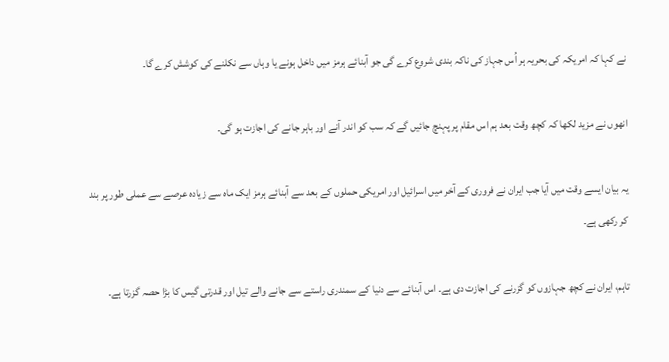نے کہا کہ امریکہ کی بحریہ ہر اُس جہاز کی ناکہ بندی شروع کرے گی جو آبنائے ہرمز میں داخل ہونے یا وہاں سے نکلنے کی کوشش کرے گا۔

انھوں نے مزید لکھا کہ کچھ وقت بعد ہم اس مقام پر پہنچ جائیں گے کہ سب کو اندر آنے اور باہر جانے کی اجازت ہو گی۔

یہ بیان ایسے وقت میں آیا جب ایران نے فروری کے آخر میں اسرائیل اور امریکی حملوں کے بعد سے آبنائے ہرمز ایک ماہ سے زیادہ عرصے سے عملی طور پر بند کر رکھی ہے۔

تاہم، ایران نے کچھ جہازوں کو گزرنے کی اجازت دی ہے۔ اس آبنائے سے دنیا کے سمندری راستے سے جانے والے تیل اور قدرتی گیس کا بڑا حصہ گزرتا ہے۔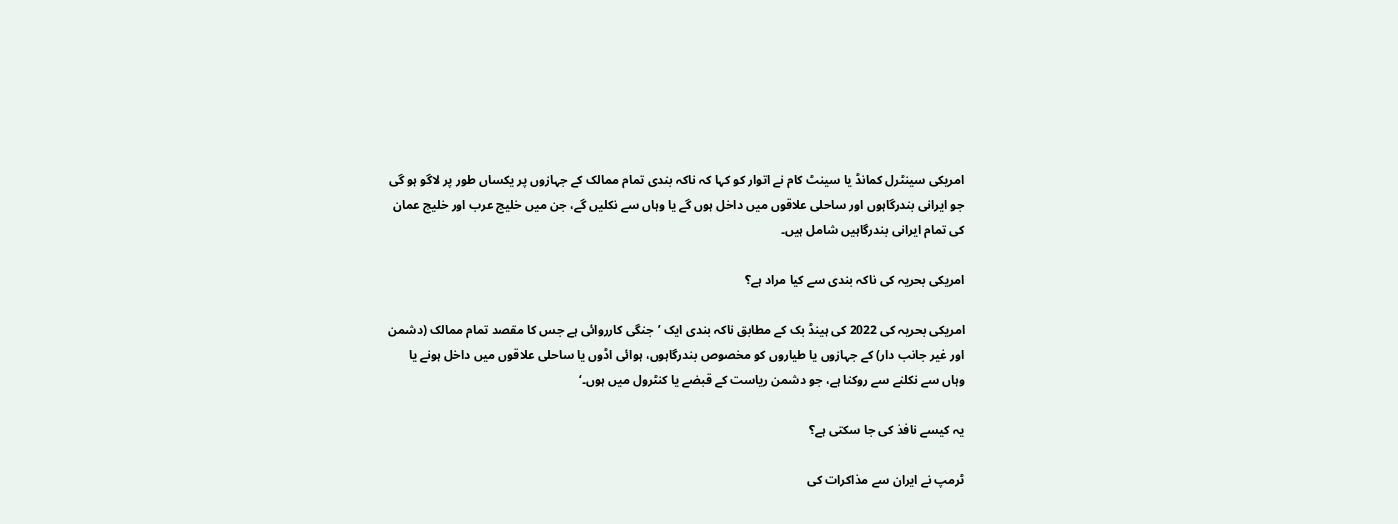امریکی سینٹرل کمانڈ یا سینٹ کام نے اتوار کو کہا کہ ناکہ بندی تمام ممالک کے جہازوں پر یکساں طور پر لاگو ہو گی جو ایرانی بندرگاہوں اور ساحلی علاقوں میں داخل ہوں گے یا وہاں سے نکلیں گے، جن میں خلیج عرب اور خلیج عمان کی تمام ایرانی بندرگاہیں شامل ہیں۔

امریکی بحریہ کی ناکہ بندی سے کیا مراد ہے؟

امریکی بحریہ کی 2022 کی ہینڈ بک کے مطابق ناکہ بندی ایک ’جنگی کارروائی ہے جس کا مقصد تمام ممالک (دشمن اور غیر جانب دار) کے جہازوں یا طیاروں کو مخصوص بندرگاہوں، ہوائی اڈوں یا ساحلی علاقوں میں داخل ہونے یا وہاں سے نکلنے سے روکنا ہے، جو دشمن ریاست کے قبضے یا کنٹرول میں ہوں۔‘

یہ کیسے نافذ کی جا سکتی ہے؟

ٹرمپ نے ایران سے مذاکرات کی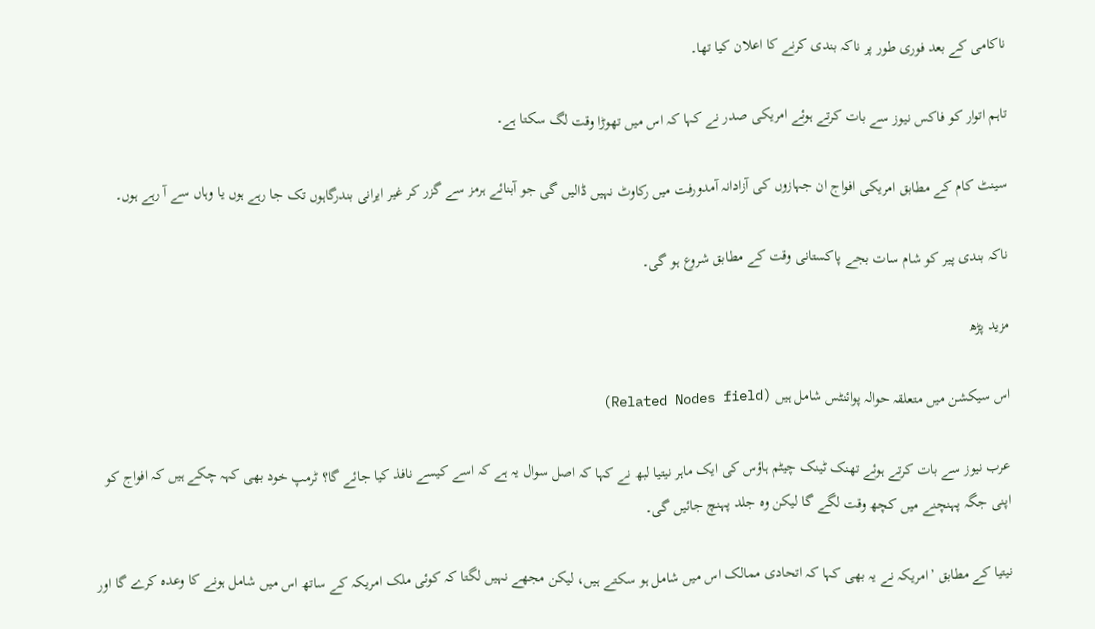ناکامی کے بعد فوری طور پر ناکہ بندی کرنے کا اعلان کیا تھا۔

تاہم اتوار کو فاکس نیوز سے بات کرتے ہوئے امریکی صدر نے کہا کہ اس میں تھوڑا وقت لگ سکتا ہے۔

سینٹ کام کے مطابق امریکی افواج ان جہازوں کی آزادانہ آمدورفت میں رکاوٹ نہیں ڈالیں گی جو آبنائے ہرمز سے گزر کر غیر ایرانی بندرگاہوں تک جا رہے ہوں یا وہاں سے آ رہے ہوں۔

ناکہ بندی پیر کو شام سات بجے پاکستانی وقت کے مطابق شروع ہو گی۔

مزید پڑھ

اس سیکشن میں متعلقہ حوالہ پوائنٹس شامل ہیں (Related Nodes field)

عرب نیوز سے بات کرتے ہوئے تھنک ٹینک چیٹم ہاؤس کی ایک ماہر نیتیا لبھ نے کہا کہ اصل سوال یہ ہے کہ اسے کیسے نافذ کیا جائے گا؟ ٹرمپ خود بھی کہہ چکے ہیں کہ افواج کو اپنی جگہ پہنچنے میں کچھ وقت لگے گا لیکن وہ جلد پہنچ جائیں گی۔

نیتیا کے مطابق ’امریکہ نے یہ بھی کہا کہ اتحادی ممالک اس میں شامل ہو سکتے ہیں، لیکن مجھے نہیں لگتا کہ کوئی ملک امریکہ کے ساتھ اس میں شامل ہونے کا وعدہ کرے گا اور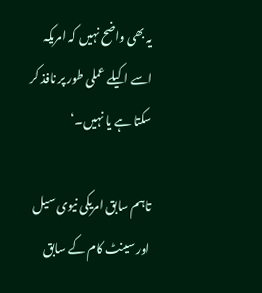یہ بھی واضح نہیں کہ امریکہ اسے اکیلے عملی طور پر نافذ کر سکتا ہے یا نہیں۔‘

تاہم سابق امریکی نیوی سیل اور سینٹ کام کے سابق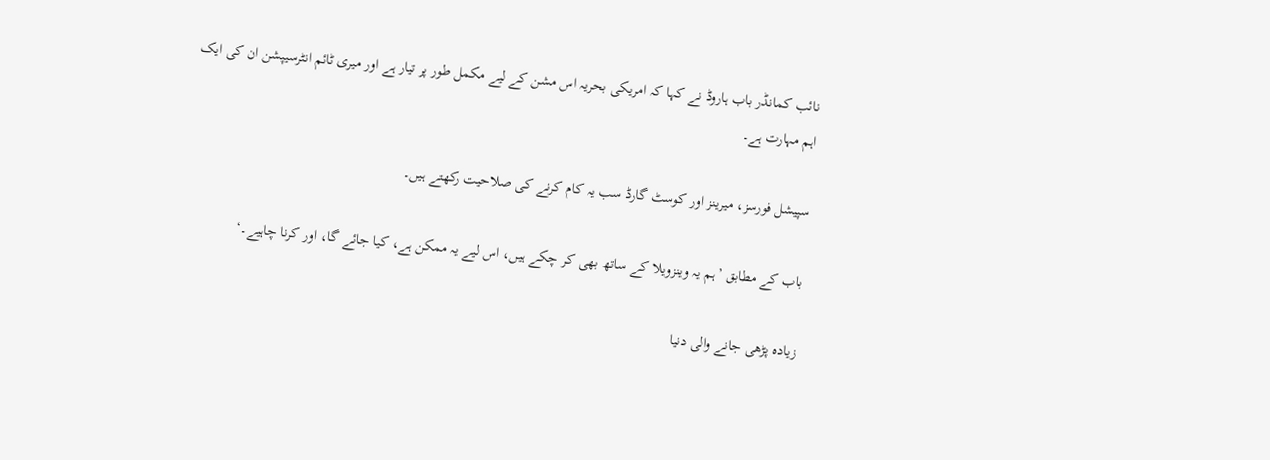نائب کمانڈر باب ہاروڈ نے کہا کہ امریکی بحریہ اس مشن کے لیے مکمل طور پر تیار ہے اور میری ٹائم انٹرسیپشن ان کی ایک اہم مہارت ہے۔

سپیشل فورسز، میرینز اور کوسٹ گارڈ سب یہ کام کرنے کی صلاحیت رکھتے ہیں۔

باب کے مطابق ’ہم یہ وینزویلا کے ساتھ بھی کر چکے ہیں، اس لیے یہ ممکن ہے، کیا جائے گا، اور کرنا چاہیے۔‘

زیادہ پڑھی جانے والی دنیا